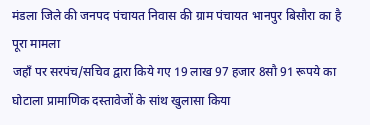मंडला जिले की जनपद पंचायत निवास की ग्राम पंचायत भानपुर बिसौरा का है पूरा मामला
जहाँ पर सरपंच/सचिव द्वारा किये गए 19 लाख 97 हजार 8सौ 91 रूपये का घोटाला प्रामाणिक दस्तावेजों के सांथ खुलासा किया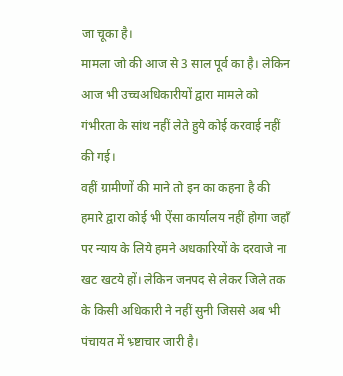जा चूका है।
मामला जो की आज से 3 साल पूर्व का है। लेकिन आज भी उच्चअधिकारीयों द्वारा मामले को गंभीरता के सांथ नहीं लेते हुये कोई करवाई नहीं की गई।
वहीं ग्रामीणों की माने तो इन का कहना है की हमारे द्वारा कोई भी ऐंसा कार्यालय नहीं होगा जहाँ पर न्याय के लिये हमने अधकारियों के दरवाजे ना खट खटये हों। लेकिन जनपद से लेकर जिले तक के किसी अधिकारी ने नहीं सुनी जिससे अब भी पंचायत में भ्र्ष्टाचार जारी है।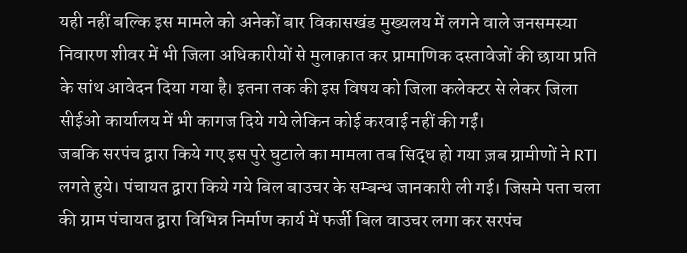यही नहीं बल्कि इस मामले को अनेकों बार विकासखंड मुख्यलय में लगने वाले जनसमस्या निवारण शीवर में भी जिला अधिकारीयों से मुलाक़ात कर प्रामाणिक दस्तावेजों की छाया प्रति के सांथ आवेदन दिया गया है। इतना तक की इस विषय को जिला कलेक्टर से लेकर जिला सीईओ कार्यालय में भी कागज दिये गये लेकिन कोई करवाई नहीं की गईं।
जबकि सरपंच द्वारा किये गए इस पुरे घुटाले का मामला तब सिद्ध हो गया ज़ब ग्रामीणों ने RTI लगते हुये। पंचायत द्वारा किये गये बिल बाउचर के सम्बन्ध जानकारी ली गई। जिसमे पता चला की ग्राम पंचायत द्वारा विभिन्न निर्माण कार्य में फर्जी बिल वाउचर लगा कर सरपंच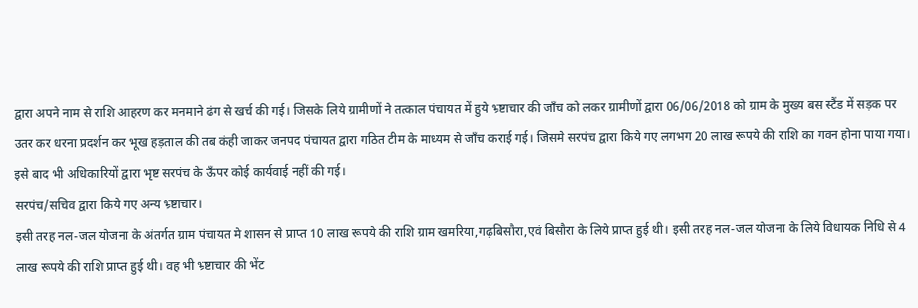द्वारा अपने नाम से राशि आहरण कर मनमाने ढंग से खर्च की गई। जिसके लिये ग्रामीणों ने तत्काल पंचायत में हुये भ्र्ष्टाचार की जाँच को लकर ग्रामीणों द्वारा 06/06/2018 को ग्राम के मुख्य बस स्टैंड में सड़क पर उतर कर धरना प्रदर्शन कर भूख हड़ताल की तब कंही जाकर जनपद पंचायत द्वारा गठित टीम के माध्यम से जाँच कराई गई। जिसमे सरपंच द्वारा किये गए लगभग 20 लाख रूपये की राशि का गवन होना पाया गया। इसे बाद भी अधिकारियों द्वारा भृष्ट सरपंच के ऊँपर कोई कार्यवाई नहीं की गई।
सरपंच/सचिव द्वारा किये गए अन्य भ्र्ष्टाचार।
इसी तरह नल-जल योजना के अंतर्गत ग्राम पंचायत मे शासन से प्राप्त 10 लाख रूपये की राशि ग्राम खमरिया,गढ़बिसौरा,एवं बिसौरा के लिये प्राप्त हुई थी। इसी तरह नल-जल योजना के लिये विधायक निधि से 4 लाख रूपये की राशि प्राप्त हुई थी। वह भी भ्र्ष्टाचार की भेंट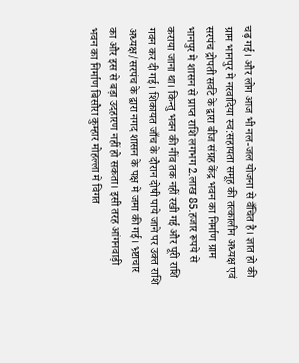चढ़ गई। और लोग आज भी नल-जल योजना से वँचित है। ज्ञात हो की ग्राम भानपुर मे नरवादिया स्व:सहायता समूह की तत्कालीन अध्यक्ष एवं सरपंच द्रोपती सर्वटे के द्वारा बीज संग्रह केंद्र भवन का निर्माण ग्राम भानपुर मे शासन से प्राप्त राशि लगभग 2.लाख 85.हजार रूपये से कराया जाना था। किन्तु भवन की नींव तक नहीं रखी गई और पूरी राशि गवन कर दी गई। शिकायत जाँच के दौरान दोषी पाये जाने पर उक्त राशि अध्यक्ष/सरपंच के द्वारा नगद शासन के पक्ष मे जमा की गई। भ्र्ष्टाचार का और इस से बड़ा उदहारण नहीं हो सकता। इसी तरह आंगनवाड़ी भवन का निर्माण बिसौरा कुम्हार मोहल्ला मे विगत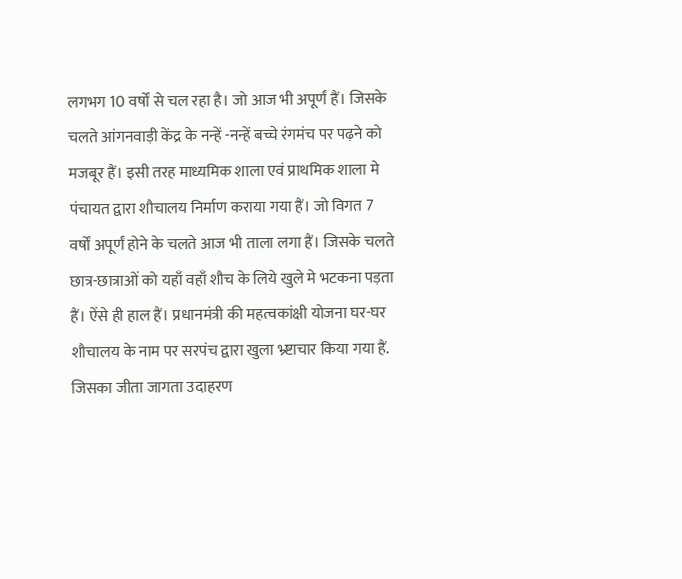लगभग 10 वर्षों से चल रहा है। जो आज भी अपूर्णं हैं। जिसके चलते आंगनवाड़ी केंद्र के नन्हें -नन्हें बच्चे रंगमंच पर पढ़ने को मजबूर हैं। इसी तरह माध्यमिक शाला एवं प्राथमिक शाला मे पंचायत द्वारा शौचालय निर्माण कराया गया हैं। जो विगत 7 वर्षों अपूर्णं होने के चलते आज भी ताला लगा हैं। जिसके चलते छात्र-छात्राओं को यहाँ वहाँ शौच के लिये खुले मे भटकना पड़ता हैं। ऐंसे ही हाल हैं। प्रधानमंत्री की महत्वकांक्षी योजना घर-घर शौचालय के नाम पर सरपंच द्वारा खुला भ्र्ष्टाचार किया गया हैं. जिसका जीता जागता उदाहरण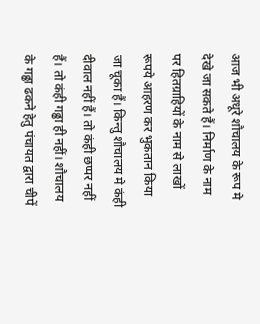आज भी अधूरे शौचालय के रूप मे देखे जा सकते हैं। निर्माण के नाम पर हितग्राहियों के नाम से लाखों रूपये आहरण कर भुकतान किया जा चूका हैं। किन्तु शौचालय मे कंही दीवाल नहीं हैं। तो कंही छप्पर नहीं हैं। तो कंही गढ्ढा ही नहीं। शौचालय के गढ्ढा ढकने हेतु पंचायत द्वारा चीपें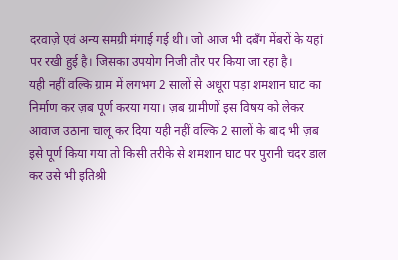दरवाज़े एवं अन्य समग्री मंगाई गई थी। जो आज भी दबँग मेंबरों के यहां पर रखी हुई है। जिसका उपयोग निजी तौर पर किया जा रहा है।
यही नहीं वल्कि ग्राम में लगभग 2 सालों से अधूरा पड़ा शमशान घाट का निर्माण कर ज़ब पूर्ण करया गया। ज़ब ग्रामीणों इस विषय को लेकर आवाज उठाना चालू कर दिया यही नहीं वल्कि 2 सालों के बाद भी ज़ब इसे पूर्ण किया गया तो किसी तरीके से शमशान घाट पर पुरानी चदर डाल कर उसे भी इतिश्री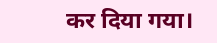कर दिया गया।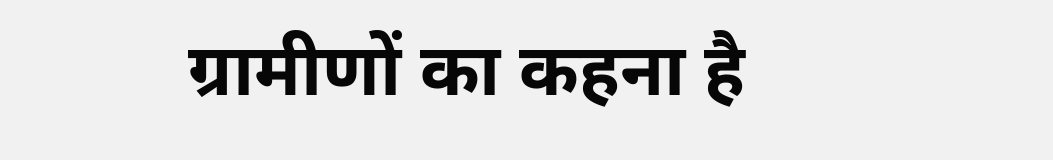ग्रामीणों का कहना है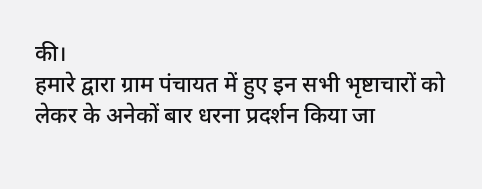की।
हमारे द्वारा ग्राम पंचायत में हुए इन सभी भृष्टाचारों को लेकर के अनेकों बार धरना प्रदर्शन किया जा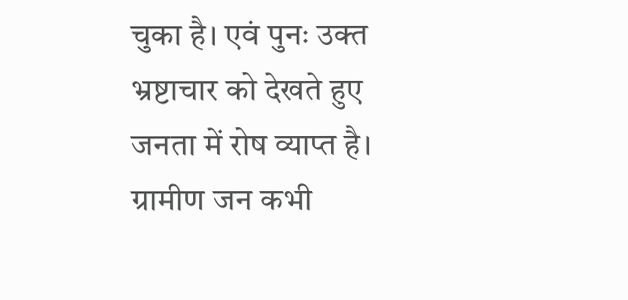चुका है। एवं पुनः उक्त भ्रष्टाचार को देखते हुए जनता में रोष व्याप्त है। ग्रामीण जन कभी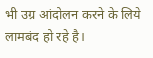भी उग्र आंदोलन करने के लिये लामबंद हो रहे है।